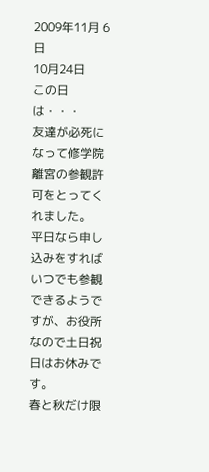2009年11月 6日
10月24日
この日は・・・
友達が必死になって修学院離宮の参観許可をとってくれました。
平日なら申し込みをすればいつでも参観できるようですが、お役所なので土日祝日はお休みです。
春と秋だけ限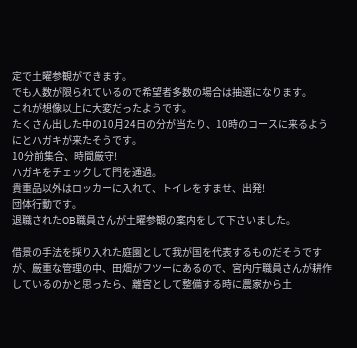定で土曜参観ができます。
でも人数が限られているので希望者多数の場合は抽選になります。
これが想像以上に大変だったようです。
たくさん出した中の10月24日の分が当たり、10時のコースに来るようにとハガキが来たそうです。
10分前集合、時間厳守!
ハガキをチェックして門を通過。
貴重品以外はロッカーに入れて、トイレをすませ、出発!
団体行動です。
退職されたOB職員さんが土曜参観の案内をして下さいました。

借景の手法を採り入れた庭園として我が国を代表するものだそうですが、厳重な管理の中、田畑がフツーにあるので、宮内庁職員さんが耕作しているのかと思ったら、離宮として整備する時に農家から土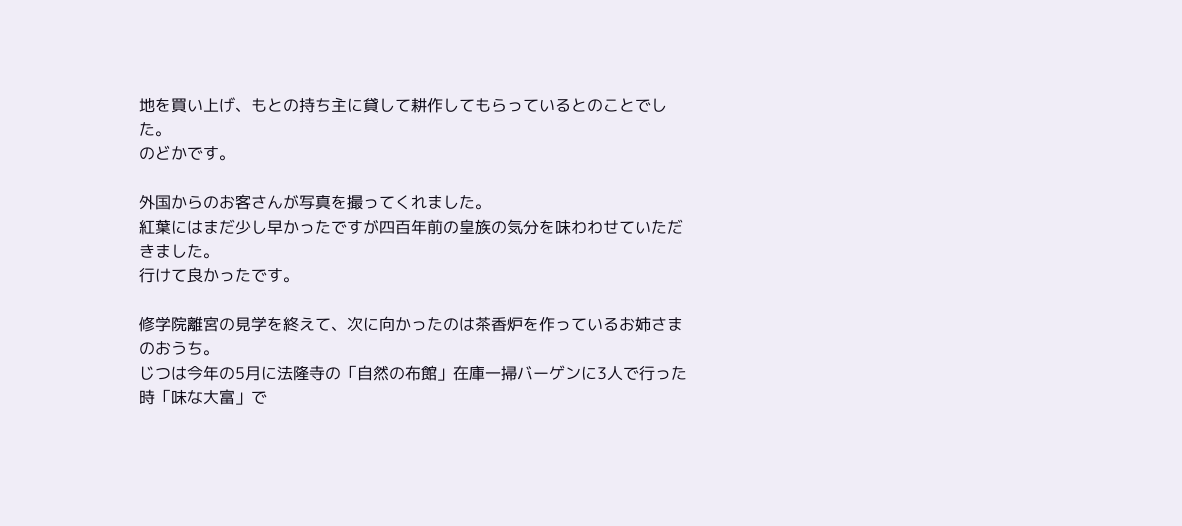地を買い上げ、もとの持ち主に貸して耕作してもらっているとのことでした。
のどかです。

外国からのお客さんが写真を撮ってくれました。
紅葉にはまだ少し早かったですが四百年前の皇族の気分を味わわせていただきました。
行けて良かったです。

修学院離宮の見学を終えて、次に向かったのは茶香炉を作っているお姉さまのおうち。
じつは今年の5月に法隆寺の「自然の布館」在庫一掃バーゲンに3人で行った時「味な大富」で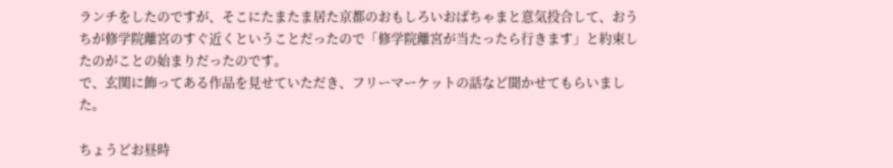ランチをしたのですが、そこにたまたま居た京都のおもしろいおばちゃまと意気投合して、おうちが修学院離宮のすぐ近くということだったので「修学院離宮が当たったら行きます」と約束したのがことの始まりだったのです。
で、玄関に飾ってある作品を見せていただき、フリーマーケットの話など聞かせてもらいました。

ちょうどお昼時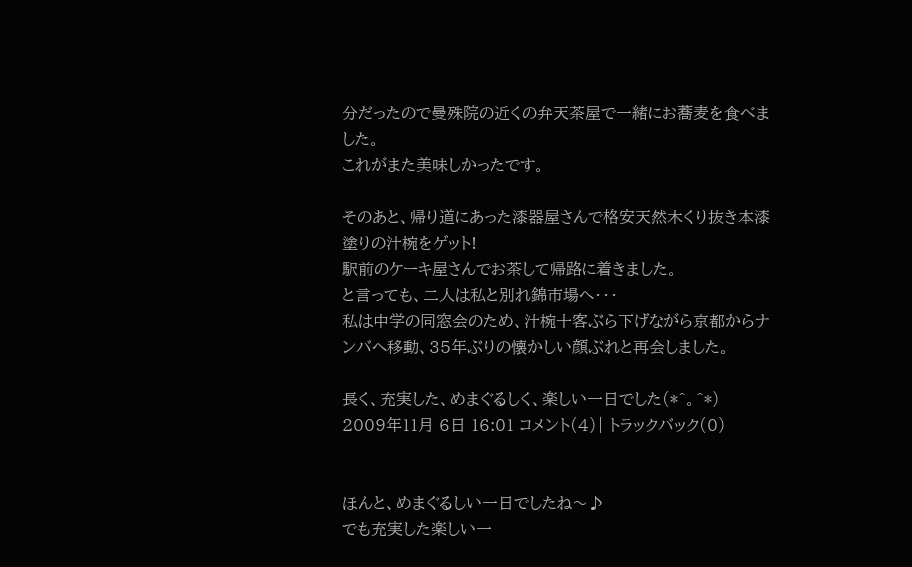分だったので曼殊院の近くの弁天茶屋で一緒にお蕎麦を食べました。
これがまた美味しかったです。

そのあと、帰り道にあった漆器屋さんで格安天然木くり抜き本漆塗りの汁椀をゲット!
駅前のケーキ屋さんでお茶して帰路に着きました。
と言っても、二人は私と別れ錦市場へ・・・
私は中学の同窓会のため、汁椀十客ぶら下げながら京都からナンバへ移動、35年ぶりの懐かしい顔ぶれと再会しました。

長く、充実した、めまぐるしく、楽しい一日でした(*^。^*)
2009年11月 6日 16:01 コメント(4)| トラックバック(0)


ほんと、めまぐるしい一日でしたね〜♪
でも充実した楽しい一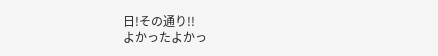日!その通り!!
よかったよかっ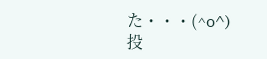た・・・(^o^)
投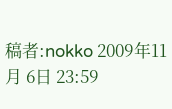稿者:nokko 2009年11月 6日 23:59